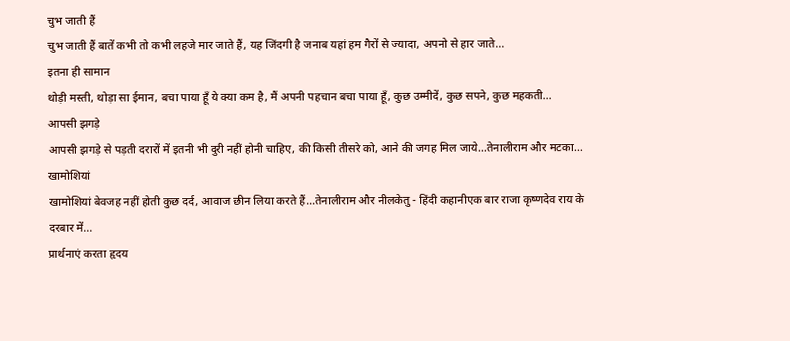चुभ जाती हैं
चुभ जाती हैं बातें कभी तो कभी लहजे मार जाते हैं, यह जिंदगी है जनाब यहां हम गैरों से ज्यादा, अपनो से हार जाते...
इतना ही सामान
थोड़ी मस्ती, थोड़ा सा ईमान, बचा पाया हूँ ये क्या कम है, मैं अपनी पहचान बचा पाया हूँ, कुछ उम्मीदें, कुछ सपने, कुछ महकती...
आपसी झगड़े
आपसी झगड़े से पड़ती दरारों में इतनी भी दुरी नहीं होनी चाहिए, की किसी तीसरे को, आने की जगह मिल जाये…तेनालीराम और मटका...
खामोशियां
खामोशियां बेवजह नहीं होती कुछ दर्द, आवाज छीन लिया करते हैं…तेनालीराम और नीलकेतु - हिंदी कहानीएक बार राजा कृष्णदेव राय के दरबार में...
प्रार्थनाएं करता हृदय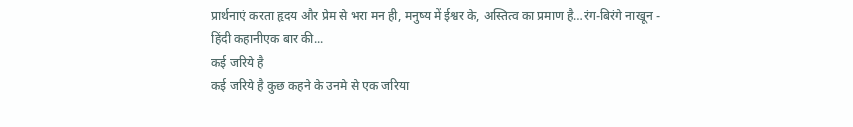प्रार्थनाएं करता हृदय और प्रेम से भरा मन ही, मनुष्य में ईश्वर के, अस्तित्व का प्रमाण है…रंग-बिरंगे नाखून - हिंदी कहानीएक बार की...
कई जरिये है
कई जरिये है कुछ कहने के उनमे से एक जरिया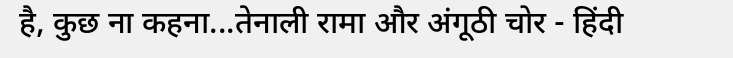है, कुछ ना कहना...तेनाली रामा और अंगूठी चोर - हिंदी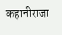कहानीराजा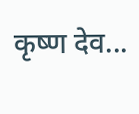कृष्ण देव...